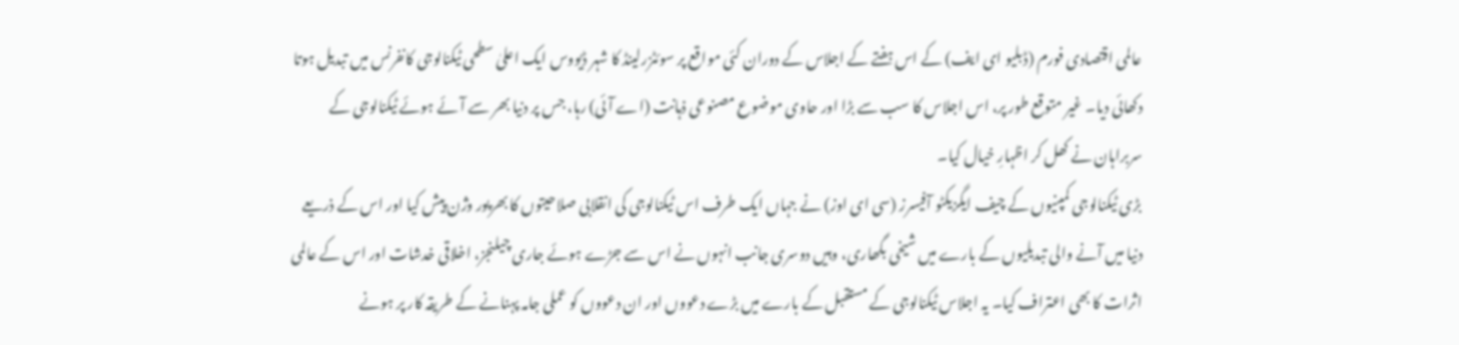عالمی اقتصادی فورم (ڈبلیو ای ایف) کے اس ہفتے کے اجلاس کے دوران کئی مواقع پر سوئٹزرلینڈ کا شہر ڈیووس ایک اعلیٰ سطحی ٹیکنالوجی کانفرنس میں تبدیل ہوتا دکھائی دیا۔ غیر متوقع طور پر، اس اجلاس کا سب سے بڑا اور حاوی موضوع مصنوعی ذہانت (اے آئی) رہا، جس پر دنیا بھر سے آئے ہوئے ٹیکنالوجی کے سربراہان نے کھل کر اظہارِ خیال کیا۔
بڑی ٹیکنالوجی کمپنیوں کے چیف ایگزیکٹو آفیسرز (سی ای اوز) نے جہاں ایک طرف اس ٹیکنالوجی کی انقلابی صلاحیتوں کا بھرپور وژن پیش کیا اور اس کے ذریعے دنیا میں آنے والی تبدیلیوں کے بارے میں شیخی بگھاری، وہیں دوسری جانب انہوں نے اس سے جڑے ہوئے جاری چیلنجز، اخلاقی خدشات اور اس کے عالمی اثرات کا بھی اعتراف کیا۔ یہ اجلاس ٹیکنالوجی کے مستقبل کے بارے میں بڑے دعووں اور ان دعووں کو عملی جامہ پہنانے کے طریقہ کار پر ہونے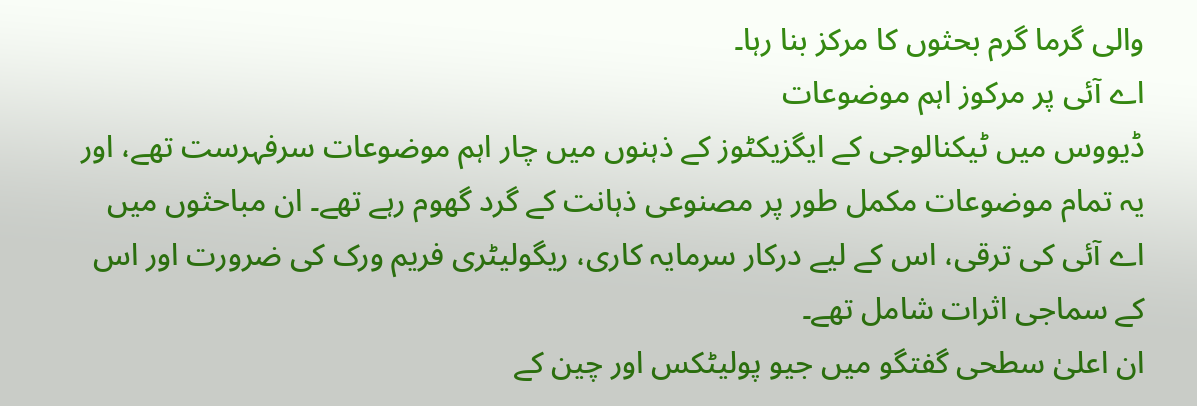والی گرما گرم بحثوں کا مرکز بنا رہا۔
اے آئی پر مرکوز اہم موضوعات
ڈیووس میں ٹیکنالوجی کے ایگزیکٹوز کے ذہنوں میں چار اہم موضوعات سرفہرست تھے، اور یہ تمام موضوعات مکمل طور پر مصنوعی ذہانت کے گرد گھوم رہے تھے۔ ان مباحثوں میں اے آئی کی ترقی، اس کے لیے درکار سرمایہ کاری، ریگولیٹری فریم ورک کی ضرورت اور اس کے سماجی اثرات شامل تھے۔
ان اعلیٰ سطحی گفتگو میں جیو پولیٹکس اور چین کے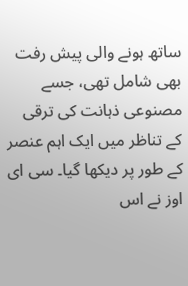ساتھ ہونے والی پیش رفت بھی شامل تھی، جسے مصنوعی ذہانت کی ترقی کے تناظر میں ایک اہم عنصر کے طور پر دیکھا گیا۔ سی ای اوز نے اس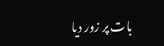بات پر زور دیا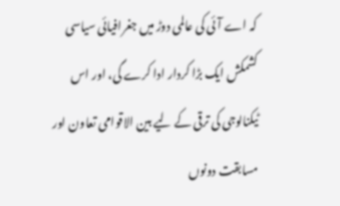کہ اے آئی کی عالمی دوڑ میں جغرافیائی سیاسی کشمکش ایک بڑا کردار ادا کرے گی، اور اس ٹیکنالوجی کی ترقی کے لیے بین الاقوامی تعاون اور مسابقت دونوں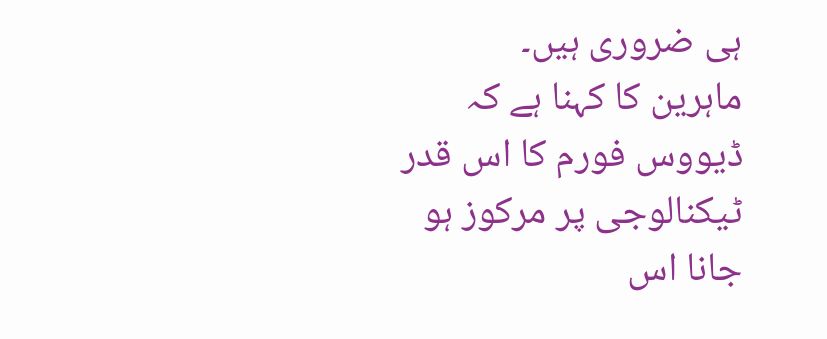ہی ضروری ہیں۔
ماہرین کا کہنا ہے کہ ڈیووس فورم کا اس قدر ٹیکنالوجی پر مرکوز ہو جانا اس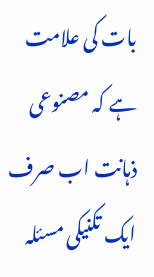بات کی علامت ہے کہ مصنوعی ذہانت اب صرف ایک تکنیکی مسئلہ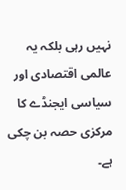نہیں رہی بلکہ یہ عالمی اقتصادی اور سیاسی ایجنڈے کا مرکزی حصہ بن چکی ہے۔